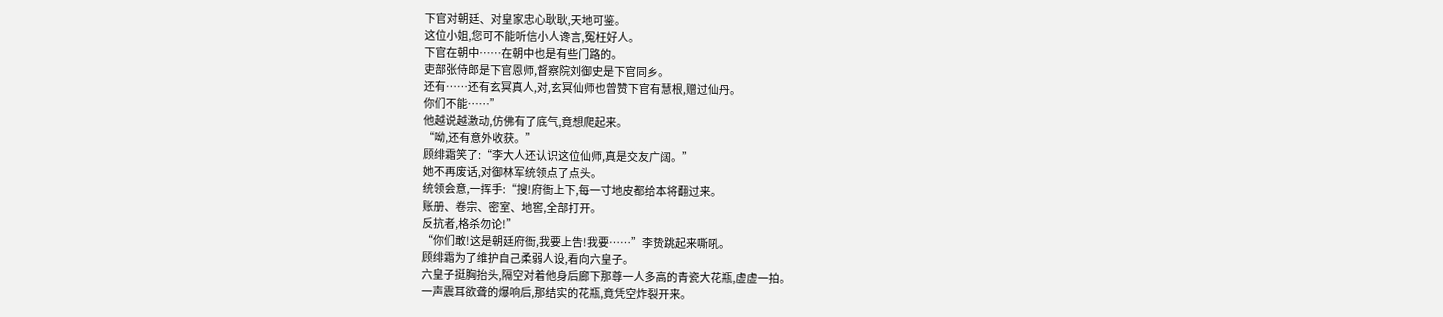下官对朝廷、对皇家忠心耿耿,天地可鉴。
这位小姐,您可不能听信小人谗言,冤枉好人。
下官在朝中……在朝中也是有些门路的。
吏部张侍郎是下官恩师,督察院刘御史是下官同乡。
还有……还有玄冥真人,对,玄冥仙师也曾赞下官有慧根,赠过仙丹。
你们不能……”
他越说越激动,仿佛有了底气,竟想爬起来。
“呦,还有意外收获。”
顾绯霜笑了:“李大人还认识这位仙师,真是交友广阔。”
她不再废话,对御林军统领点了点头。
统领会意,一挥手:“搜!府衙上下,每一寸地皮都给本将翻过来。
账册、卷宗、密室、地窖,全部打开。
反抗者,格杀勿论!”
“你们敢!这是朝廷府衙,我要上告!我要……”李贽跳起来嘶吼。
顾绯霜为了维护自己柔弱人设,看向六皇子。
六皇子挺胸抬头,隔空对着他身后廊下那尊一人多高的青瓷大花瓶,虚虚一拍。
一声震耳欲聋的爆响后,那结实的花瓶,竟凭空炸裂开来。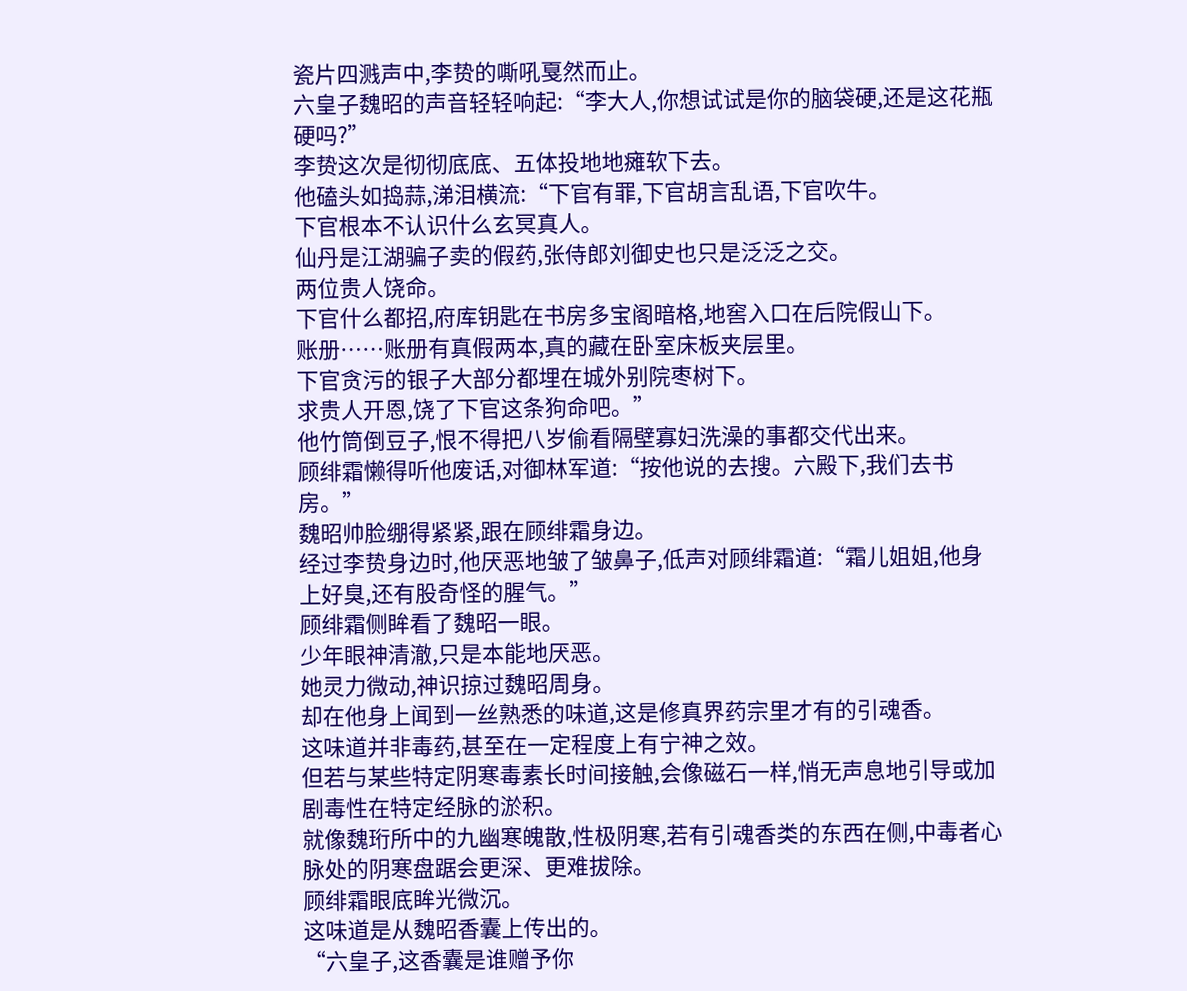瓷片四溅声中,李贽的嘶吼戛然而止。
六皇子魏昭的声音轻轻响起:“李大人,你想试试是你的脑袋硬,还是这花瓶硬吗?”
李贽这次是彻彻底底、五体投地地瘫软下去。
他磕头如捣蒜,涕泪横流:“下官有罪,下官胡言乱语,下官吹牛。
下官根本不认识什么玄冥真人。
仙丹是江湖骗子卖的假药,张侍郎刘御史也只是泛泛之交。
两位贵人饶命。
下官什么都招,府库钥匙在书房多宝阁暗格,地窖入口在后院假山下。
账册……账册有真假两本,真的藏在卧室床板夹层里。
下官贪污的银子大部分都埋在城外别院枣树下。
求贵人开恩,饶了下官这条狗命吧。”
他竹筒倒豆子,恨不得把八岁偷看隔壁寡妇洗澡的事都交代出来。
顾绯霜懒得听他废话,对御林军道:“按他说的去搜。六殿下,我们去书房。”
魏昭帅脸绷得紧紧,跟在顾绯霜身边。
经过李贽身边时,他厌恶地皱了皱鼻子,低声对顾绯霜道:“霜儿姐姐,他身上好臭,还有股奇怪的腥气。”
顾绯霜侧眸看了魏昭一眼。
少年眼神清澈,只是本能地厌恶。
她灵力微动,神识掠过魏昭周身。
却在他身上闻到一丝熟悉的味道,这是修真界药宗里才有的引魂香。
这味道并非毒药,甚至在一定程度上有宁神之效。
但若与某些特定阴寒毒素长时间接触,会像磁石一样,悄无声息地引导或加剧毒性在特定经脉的淤积。
就像魏珩所中的九幽寒魄散,性极阴寒,若有引魂香类的东西在侧,中毒者心脉处的阴寒盘踞会更深、更难拔除。
顾绯霜眼底眸光微沉。
这味道是从魏昭香囊上传出的。
“六皇子,这香囊是谁赠予你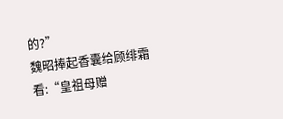的?”
魏昭捧起香囊给顾绯霜看:“皇祖母赠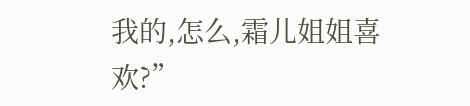我的,怎么,霜儿姐姐喜欢?”